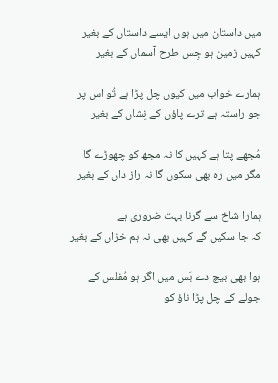میں داستان میں ہوں ایسے داستاں کے بغیر
کہیں زمین ہو جِس طرح آسماں کے بغیر

ہمارے خواب میں کیوں چل پڑا ہے تُو اس پر
جو راستہ ہے ترے پاؤں کے نِشاں کے بغیر

مُجھے پتا ہے کہیں کا نہ مجھ کو چھوڑے گا
مگر میں رہ بھی سکوں گا نہ راز داں کے بغیر

ہمارا شاخ سے گرنا بہت ضروری ہے
کہ جا سکیں گے کہیں بھی نہ ہم خزاں کے بغیر

ہوا بھی بیچ دے بَس میں اگر ہو مُفلس کے
جولے کے چل پڑا ناؤ کو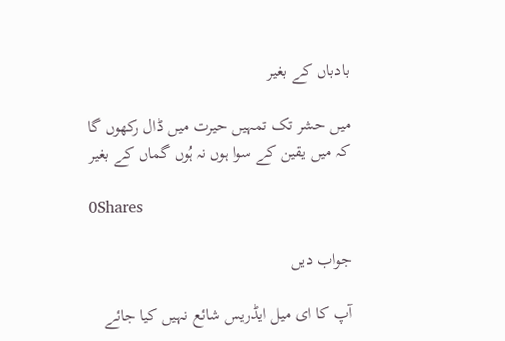بادباں کے بغیر

میں حشر تک تمہیں حیرت میں ڈال رکھوں گا
کہ میں یقین کے سوا ہوں نہ ہُوں گماں کے بغیر

0Shares

جواب دیں

آپ کا ای میل ایڈریس شائع نہیں کیا جائے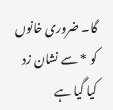گا۔ ضروری خانوں کو * سے نشان زد کیا گیا ہے